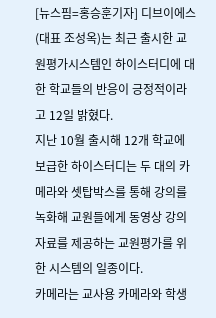[뉴스핌=홍승훈기자] 디브이에스(대표 조성옥)는 최근 출시한 교원평가시스템인 하이스터디에 대한 학교들의 반응이 긍정적이라고 12일 밝혔다.
지난 10월 출시해 12개 학교에 보급한 하이스터디는 두 대의 카메라와 셋탑박스를 통해 강의를 녹화해 교원들에게 동영상 강의자료를 제공하는 교원평가를 위한 시스템의 일종이다.
카메라는 교사용 카메라와 학생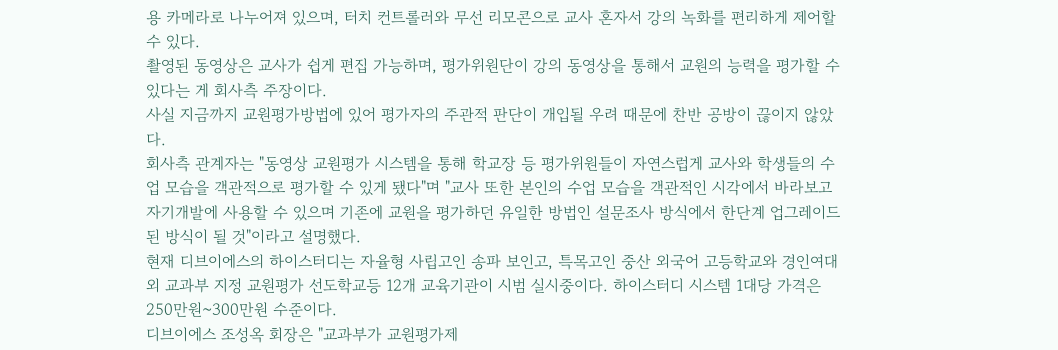용 카메라로 나누어져 있으며, 터치 컨트롤러와 무선 리모콘으로 교사 혼자서 강의 녹화를 편리하게 제어할 수 있다.
촬영된 동영상은 교사가 쉽게 편집 가능하며, 평가위원단이 강의 동영상을 통해서 교원의 능력을 평가할 수 있다는 게 회사측 주장이다.
사실 지금까지 교원평가방법에 있어 평가자의 주관적 판단이 개입될 우려 때문에 찬반 공방이 끊이지 않았다.
회사측 관계자는 "동영상 교원평가 시스템을 통해 학교장 등 평가위원들이 자연스럽게 교사와 학생들의 수업 모습을 객관적으로 평가할 수 있게 됐다"며 "교사 또한 본인의 수업 모습을 객관적인 시각에서 바라보고 자기개발에 사용할 수 있으며 기존에 교원을 평가하던 유일한 방법인 설문조사 방식에서 한단계 업그레이드된 방식이 될 것"이라고 설명했다.
현재 디브이에스의 하이스터디는 자율형 사립고인 송파 보인고, 특목고인 중산 외국어 고등학교와 경인여대 외 교과부 지정 교원평가 선도학교등 12개 교육기관이 시범 실시중이다. 하이스터디 시스템 1대당 가격은 250만원~300만원 수준이다.
디브이에스 조성옥 회장은 "교과부가 교원평가제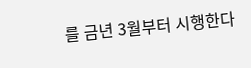를 금년 3월부터 시행한다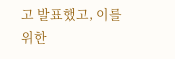고 발표했고, 이를 위한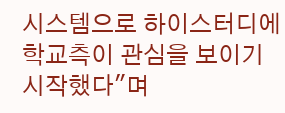시스템으로 하이스터디에 학교측이 관심을 보이기 시작했다"며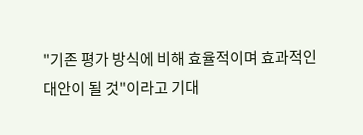"기존 평가 방식에 비해 효율적이며 효과적인 대안이 될 것"이라고 기대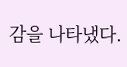감을 나타냈다.